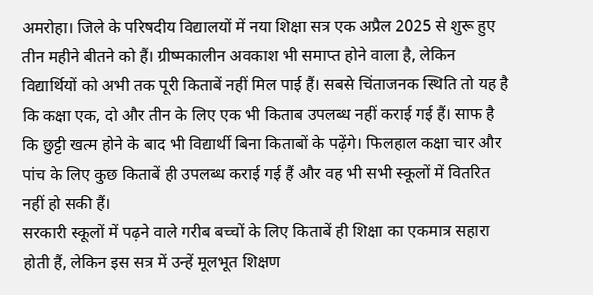अमरोहा। जिले के परिषदीय विद्यालयों में नया शिक्षा सत्र एक अप्रैल 2025 से शुरू हुए तीन महीने बीतने को हैं। ग्रीष्मकालीन अवकाश भी समाप्त होने वाला है, लेकिन विद्यार्थियों को अभी तक पूरी किताबें नहीं मिल पाई हैं। सबसे चिंताजनक स्थिति तो यह है कि कक्षा एक, दो और तीन के लिए एक भी किताब उपलब्ध नहीं कराई गई हैं। साफ है कि छुट्टी खत्म होने के बाद भी विद्यार्थी बिना किताबों के पढ़ेंगे। फिलहाल कक्षा चार और पांच के लिए कुछ किताबें ही उपलब्ध कराई गई हैं और वह भी सभी स्कूलों में वितरित नहीं हो सकी हैं।
सरकारी स्कूलों में पढ़ने वाले गरीब बच्चों के लिए किताबें ही शिक्षा का एकमात्र सहारा होती हैं, लेकिन इस सत्र में उन्हें मूलभूत शिक्षण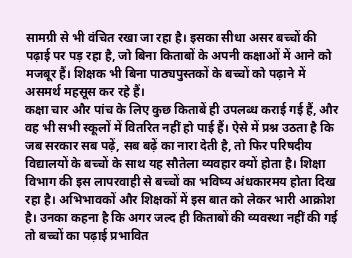सामग्री से भी वंचित रखा जा रहा है। इसका सीधा असर बच्चों की पढ़ाई पर पड़ रहा है, जो बिना किताबों के अपनी कक्षाओं में आने को मजबूर हैं। शिक्षक भी बिना पाठ्यपुस्तकों के बच्चों को पढ़ाने में असमर्थ महसूस कर रहे हैं।
कक्षा चार और पांच के लिए कुछ किताबें ही उपलब्ध कराई गई हैं, और वह भी सभी स्कूलों में वितरित नहीं हो पाई हैं। ऐसे में प्रश्न उठता है कि जब सरकार सब पढ़ें, सब बढ़ें का नारा देती है, तो फिर परिषदीय विद्यालयों के बच्चों के साथ यह सौतेला व्यवहार क्यों होता है। शिक्षा विभाग की इस लापरवाही से बच्चों का भविष्य अंधकारमय होता दिख रहा है। अभिभावकों और शिक्षकों में इस बात को लेकर भारी आक्रोश है। उनका कहना है कि अगर जल्द ही किताबों की व्यवस्था नहीं की गई तो बच्चों का पढ़ाई प्रभावित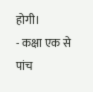होगी।
- कक्षा एक से पांच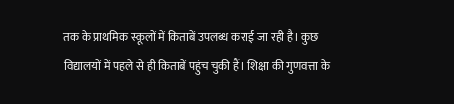तक के प्राथमिक स्कूलों में किताबें उपलब्ध कराई जा रही है। कुछ विद्यालयों में पहले से ही किताबें पहुंच चुकी हैं। शिक्षा की गुणवत्ता के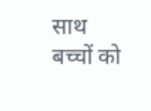साथ बच्चों को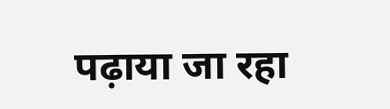पढ़ाया जा रहा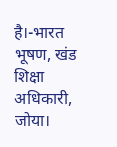है।-भारत भूषण, खंड शिक्षा अधिकारी, जोया।